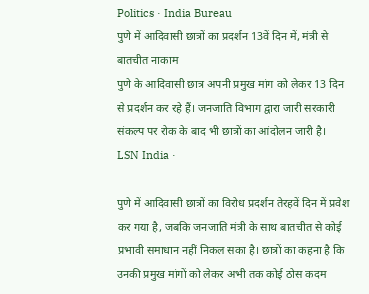Politics · India Bureau
पुणे में आदिवासी छात्रों का प्रदर्शन 13वें दिन में, मंत्री से बातचीत नाकाम
पुणे के आदिवासी छात्र अपनी प्रमुख मांग को लेकर 13 दिन से प्रदर्शन कर रहे हैं। जनजाति विभाग द्वारा जारी सरकारी संकल्प पर रोक के बाद भी छात्रों का आंदोलन जारी है।
LSN India ·

पुणे में आदिवासी छात्रों का विरोध प्रदर्शन तेरहवें दिन में प्रवेश कर गया है, जबकि जनजाति मंत्री के साथ बातचीत से कोई प्रभावी समाधान नहीं निकल सका है। छात्रों का कहना है कि उनकी प्रमुख मांगों को लेकर अभी तक कोई ठोस कदम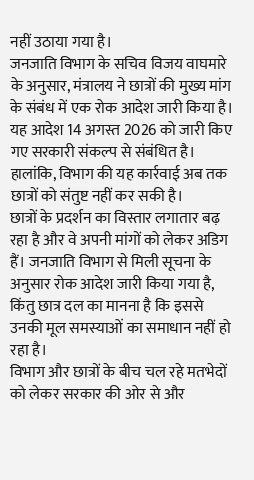नहीं उठाया गया है।
जनजाति विभाग के सचिव विजय वाघमारे के अनुसार, मंत्रालय ने छात्रों की मुख्य मांग के संबंध में एक रोक आदेश जारी किया है। यह आदेश 14 अगस्त 2026 को जारी किए गए सरकारी संकल्प से संबंधित है। हालांकि, विभाग की यह कार्रवाई अब तक छात्रों को संतुष्ट नहीं कर सकी है।
छात्रों के प्रदर्शन का विस्तार लगातार बढ़ रहा है और वे अपनी मांगों को लेकर अडिग हैं। जनजाति विभाग से मिली सूचना के अनुसार रोक आदेश जारी किया गया है, किंतु छात्र दल का मानना है कि इससे उनकी मूल समस्याओं का समाधान नहीं हो रहा है।
विभाग और छात्रों के बीच चल रहे मतभेदों को लेकर सरकार की ओर से और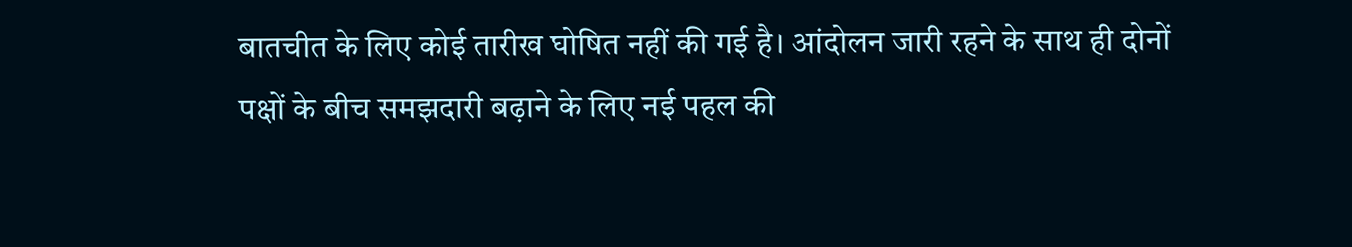बातचीत के लिए कोई तारीख घोषित नहीं की गई है। आंदोलन जारी रहने के साथ ही दोनों पक्षों के बीच समझदारी बढ़ाने के लिए नई पहल की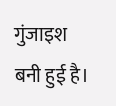गुंजाइश बनी हुई है।